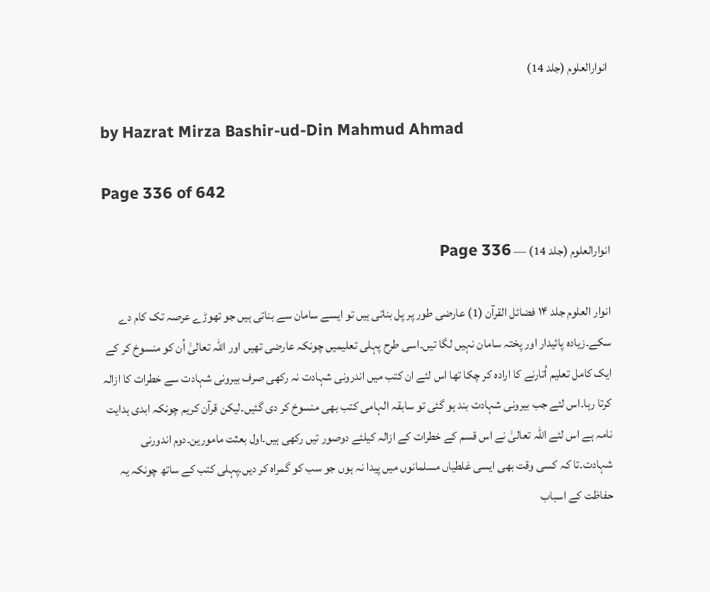انوارالعلوم (جلد 14)

by Hazrat Mirza Bashir-ud-Din Mahmud Ahmad

Page 336 of 642

انوارالعلوم (جلد 14) — Page 336

انوار العلوم جلد ۱۴ فضائل القرآن (1) عارضی طور پر پل بناتی ہیں تو ایسے سامان سے بناتی ہیں جو تھوڑے عرصہ تک کام دے سکے۔زیادہ پائیدار اور پختہ سامان نہیں لگا تیں۔اسی طرح پہلی تعلیمیں چونکہ عارضی تھیں اور اللہ تعالیٰ اُن کو منسوخ کر کے ایک کامل تعلیم اُتارنے کا ارادہ کر چکا تھا اس لئے ان کتب میں اندرونی شہادت نہ رکھی صرف بیرونی شہادت سے خطرات کا ازالہ کرتا رہا۔اس لئے جب بیرونی شہادت بند ہو گئی تو سابقہ الہامی کتب بھی منسوخ کر دی گئیں۔لیکن قرآن کریم چونکہ ابدی ہدایت نامہ ہے اس لئے اللہ تعالیٰ نے اس قسم کے خطرات کے ازالہ کیلئے دوصور تیں رکھی ہیں۔اول بعثت مامورین۔دوم اندورنی شہادت۔تا کہ کسی وقت بھی ایسی غلطیاں مسلمانوں میں پیدا نہ ہوں جو سب کو گمراہ کر دیں۔پہلی کتب کے ساتھ چونکہ یہ حفاظت کے اسباب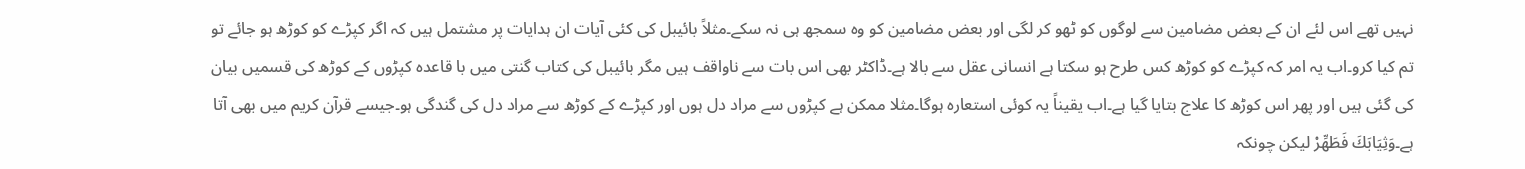نہیں تھے اس لئے ان کے بعض مضامین سے لوگوں کو ٹھو کر لگی اور بعض مضامین کو وہ سمجھ ہی نہ سکے۔مثلاً بائیبل کی کئی آیات ان ہدایات پر مشتمل ہیں کہ اگر کپڑے کو کوڑھ ہو جائے تو تم کیا کرو۔اب یہ امر کہ کپڑے کو کوڑھ کس طرح ہو سکتا ہے انسانی عقل سے بالا ہے۔ڈاکٹر بھی اس بات سے ناواقف ہیں مگر بائیبل کی کتاب گنتی میں با قاعدہ کپڑوں کے کوڑھ کی قسمیں بیان کی گئی ہیں اور پھر اس کوڑھ کا علاج بتایا گیا ہے۔اب یقیناً یہ کوئی استعارہ ہوگا۔مثلا ممکن ہے کپڑوں سے مراد دل ہوں اور کپڑے کے کوڑھ سے مراد دل کی گندگی ہو۔جیسے قرآن کریم میں بھی آتا ہے۔وَثِيَابَكَ فَطَهِّرْ لیکن چونکہ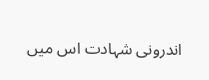اندرونی شہادت اس میں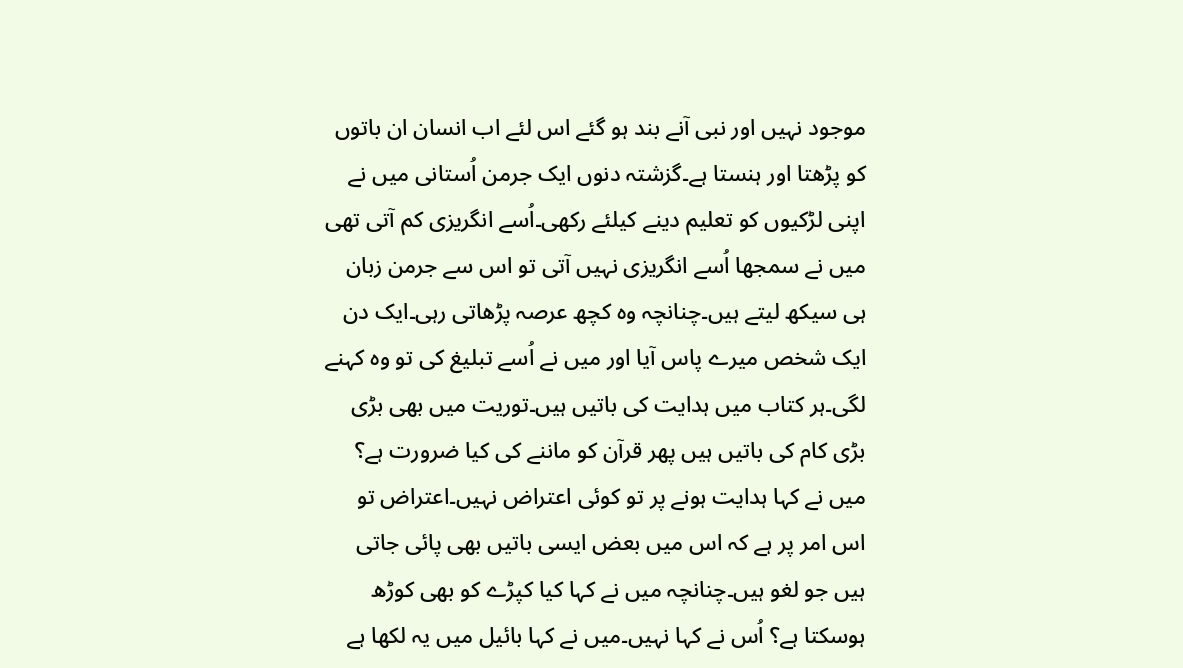موجود نہیں اور نبی آنے بند ہو گئے اس لئے اب انسان ان باتوں کو پڑھتا اور ہنستا ہے۔گزشتہ دنوں ایک جرمن اُستانی میں نے اپنی لڑکیوں کو تعلیم دینے کیلئے رکھی۔اُسے انگریزی کم آتی تھی میں نے سمجھا اُسے انگریزی نہیں آتی تو اس سے جرمن زبان ہی سیکھ لیتے ہیں۔چنانچہ وہ کچھ عرصہ پڑھاتی رہی۔ایک دن ایک شخص میرے پاس آیا اور میں نے اُسے تبلیغ کی تو وہ کہنے لگی۔ہر کتاب میں ہدایت کی باتیں ہیں۔توریت میں بھی بڑی بڑی کام کی باتیں ہیں پھر قرآن کو ماننے کی کیا ضرورت ہے؟ میں نے کہا ہدایت ہونے پر تو کوئی اعتراض نہیں۔اعتراض تو اس امر پر ہے کہ اس میں بعض ایسی باتیں بھی پائی جاتی ہیں جو لغو ہیں۔چنانچہ میں نے کہا کیا کپڑے کو بھی کوڑھ ہوسکتا ہے؟ اُس نے کہا نہیں۔میں نے کہا بائیل میں یہ لکھا ہے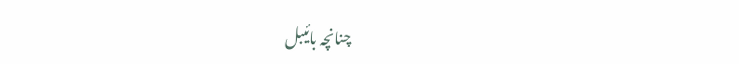چنانچہ بائیبل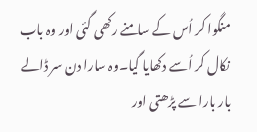منگوا کر اُس کے سامنے رکھی گئی اور وہ باب نکال کر اُسے دکھایا گیا۔وہ سارا دن سر ڈالے بار بارا سے پڑھتی اور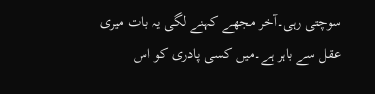سوچتی رہی۔آخر مجھے کہنے لگی یہ بات میری عقل سے باہر ہے۔میں کسی پادری کو اس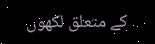کے متعلق لکھوں